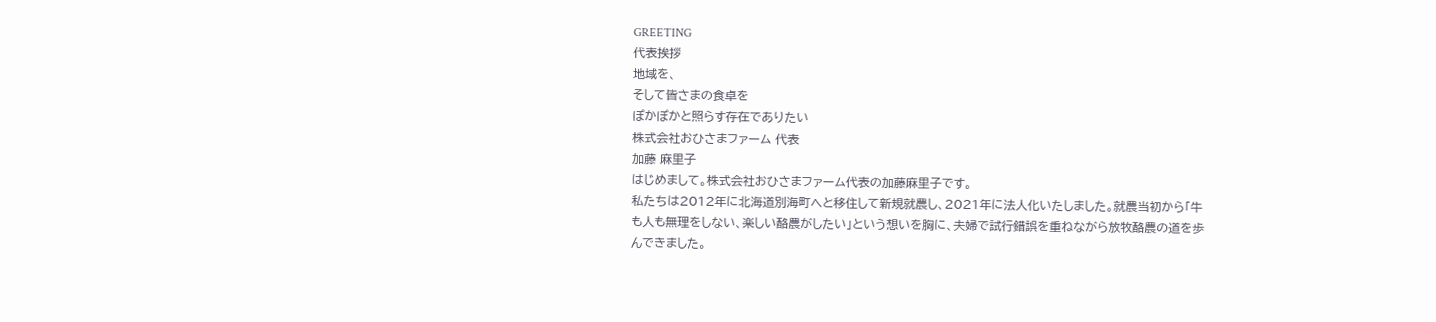GREETING
代表挨拶
地域を、
そして皆さまの食卓を
ぽかぽかと照らす存在でありたい
株式会社おひさまファーム 代表
加藤 麻里子
はじめまして。株式会社おひさまファーム代表の加藤麻里子です。
私たちは2012年に北海道別海町へと移住して新規就農し、2021年に法人化いたしました。就農当初から「牛も人も無理をしない、楽しい酪農がしたい」という想いを胸に、夫婦で試行錯誤を重ねながら放牧酪農の道を歩んできました。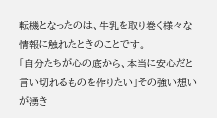転機となったのは、牛乳を取り巻く様々な情報に触れたときのことです。
「自分たちが心の底から、本当に安心だと言い切れるものを作りたい」その強い想いが湧き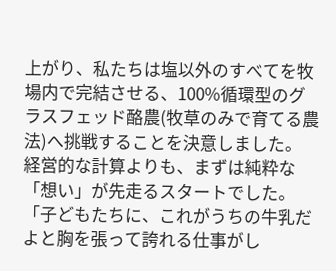上がり、私たちは塩以外のすべてを牧場内で完結させる、100%循環型のグラスフェッド酪農(牧草のみで育てる農法)へ挑戦することを決意しました。
経営的な計算よりも、まずは純粋な「想い」が先走るスタートでした。
「子どもたちに、これがうちの牛乳だよと胸を張って誇れる仕事がし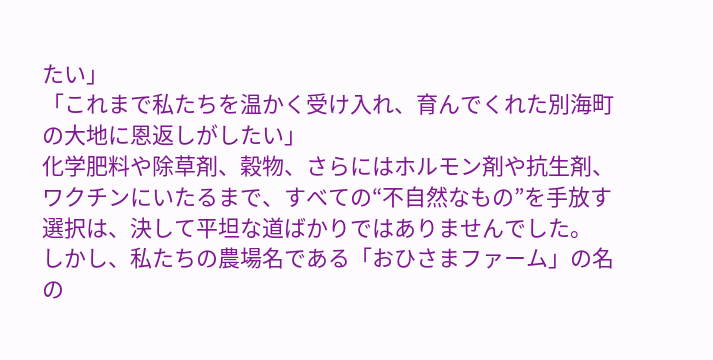たい」
「これまで私たちを温かく受け入れ、育んでくれた別海町の大地に恩返しがしたい」
化学肥料や除草剤、穀物、さらにはホルモン剤や抗生剤、ワクチンにいたるまで、すべての“不自然なもの”を手放す選択は、決して平坦な道ばかりではありませんでした。
しかし、私たちの農場名である「おひさまファーム」の名の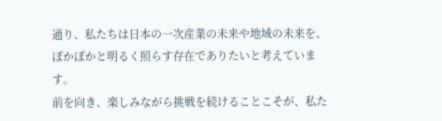通り、私たちは日本の一次産業の未来や地域の未来を、ぽかぽかと明るく照らす存在でありたいと考えています。
前を向き、楽しみながら挑戦を続けることこそが、私た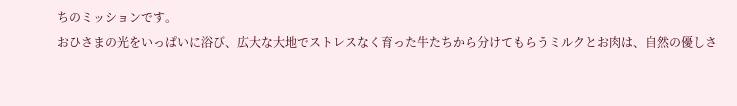ちのミッションです。
おひさまの光をいっぱいに浴び、広大な大地でストレスなく育った牛たちから分けてもらうミルクとお肉は、自然の優しさ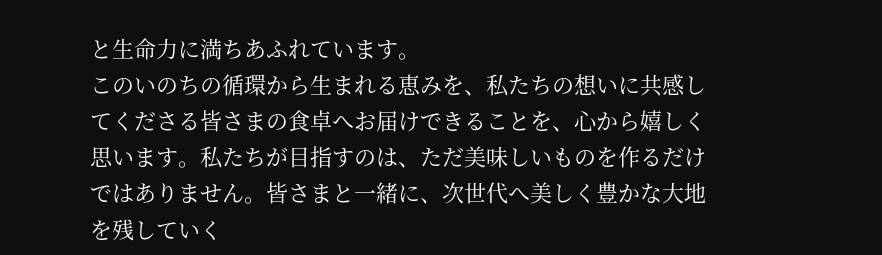と生命力に満ちあふれています。
このいのちの循環から生まれる恵みを、私たちの想いに共感してくださる皆さまの食卓へお届けできることを、心から嬉しく思います。私たちが目指すのは、ただ美味しいものを作るだけではありません。皆さまと一緒に、次世代へ美しく豊かな大地を残していく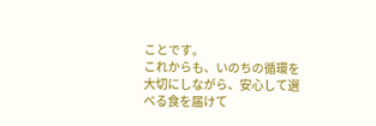ことです。
これからも、いのちの循環を大切にしながら、安心して選べる食を届けて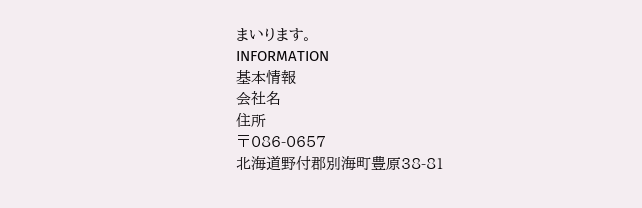まいります。
INFORMATION
基本情報
会社名
住所
〒086-0657
北海道野付郡別海町豊原38-81